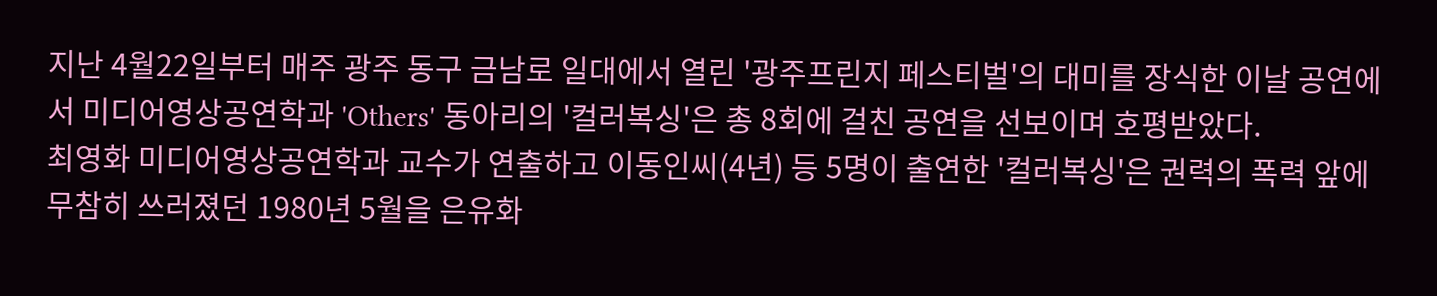지난 4월22일부터 매주 광주 동구 금남로 일대에서 열린 '광주프린지 페스티벌'의 대미를 장식한 이날 공연에서 미디어영상공연학과 'Others' 동아리의 '컬러복싱'은 총 8회에 걸친 공연을 선보이며 호평받았다.
최영화 미디어영상공연학과 교수가 연출하고 이동인씨(4년) 등 5명이 출연한 '컬러복싱'은 권력의 폭력 앞에 무참히 쓰러졌던 1980년 5월을 은유화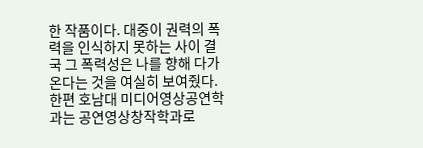한 작품이다. 대중이 권력의 폭력을 인식하지 못하는 사이 결국 그 폭력성은 나를 향해 다가온다는 것을 여실히 보여줬다.
한편 호남대 미디어영상공연학과는 공연영상창작학과로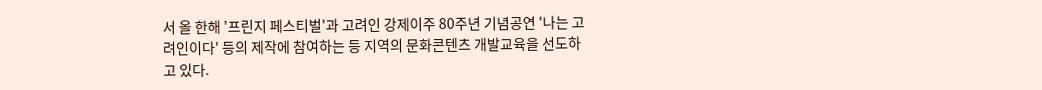서 올 한해 '프린지 페스티벌'과 고려인 강제이주 80주년 기념공연 '나는 고려인이다' 등의 제작에 참여하는 등 지역의 문화콘텐츠 개발교육을 선도하고 있다.